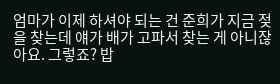엄마가 이제 하셔야 되는 건 준희가 지금 젖을 찾는데 얘가 배가 고파서 찾는 게 아니잖아요. 그렇죠? 밥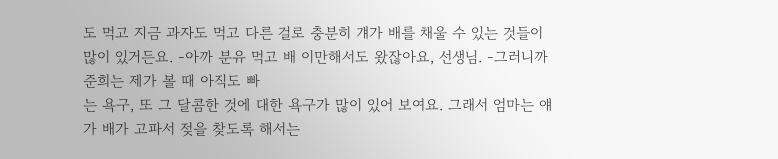도 먹고 지금 과자도 먹고 다른 걸로 충분히 걔가 배를 채울 수 있는 것들이 많이 있거든요. -아까 분유 먹고 배 이만해서도 왔잖아요, 선생님. -그러니까 준희는 제가 볼 때 아직도 빠
는 욕구, 또 그 달콤한 것에 대한 욕구가 많이 있어 보여요. 그래서 엄마는 얘가 배가 고파서 젖을 찾도록 해서는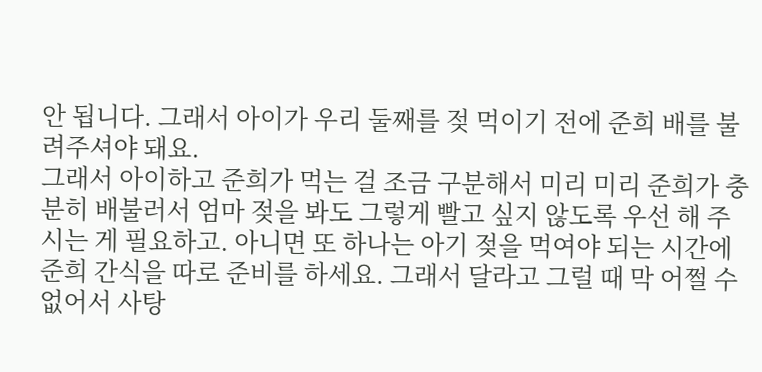안 됩니다. 그래서 아이가 우리 둘째를 젖 먹이기 전에 준희 배를 불려주셔야 돼요.
그래서 아이하고 준희가 먹는 걸 조금 구분해서 미리 미리 준희가 충분히 배불러서 엄마 젖을 봐도 그렇게 빨고 싶지 않도록 우선 해 주시는 게 필요하고. 아니면 또 하나는 아기 젖을 먹여야 되는 시간에 준희 간식을 따로 준비를 하세요. 그래서 달라고 그럴 때 막 어쩔 수 없어서 사탕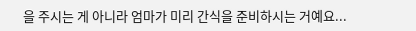을 주시는 게 아니라 엄마가 미리 간식을 준비하시는 거예요...